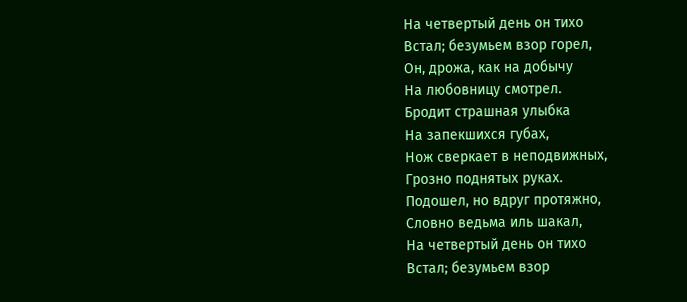На четвертый день он тихо
Встал; безумьем взор горел,
Он, дрожа, как на добычу
На любовницу смотрел.
Бродит страшная улыбка
На запекшихся губах,
Нож сверкает в неподвижных,
Грозно поднятых руках.
Подошел, но вдруг протяжно,
Словно ведьма иль шакал,
На четвертый день он тихо
Встал; безумьем взор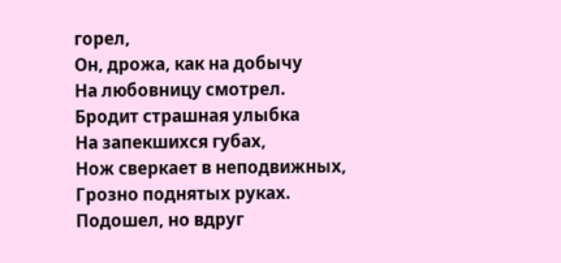горел,
Он, дрожа, как на добычу
На любовницу смотрел.
Бродит страшная улыбка
На запекшихся губах,
Нож сверкает в неподвижных,
Грозно поднятых руках.
Подошел, но вдруг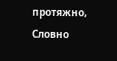протяжно,
Словно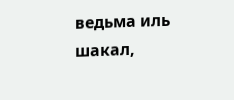ведьма иль шакал,